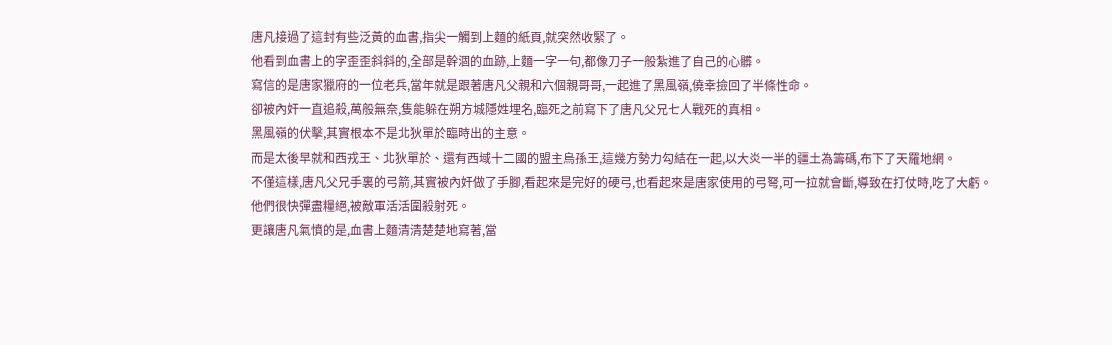唐凡接過了這封有些泛黃的血書,指尖一觸到上麵的紙頁,就突然收緊了。
他看到血書上的字歪歪斜斜的,全部是幹涸的血跡,上麵一字一句,都像刀子一般紮進了自己的心髒。
寫信的是唐家獵府的一位老兵,當年就是跟著唐凡父親和六個親哥哥,一起進了黑風嶺,僥幸撿回了半條性命。
卻被內奸一直追殺,萬般無奈,隻能躲在朔方城隱姓埋名,臨死之前寫下了唐凡父兄七人戰死的真相。
黑風嶺的伏擊,其實根本不是北狄單於臨時出的主意。
而是太後早就和西戎王、北狄單於、還有西域十二國的盟主烏孫王,這幾方勢力勾結在一起,以大炎一半的疆土為籌碼,布下了天羅地網。
不僅這樣,唐凡父兄手裏的弓箭,其實被內奸做了手腳,看起來是完好的硬弓,也看起來是唐家使用的弓弩,可一拉就會斷,導致在打仗時,吃了大虧。
他們很快彈盡糧絕,被敵軍活活圍殺射死。
更讓唐凡氣憤的是,血書上麵清清楚楚地寫著,當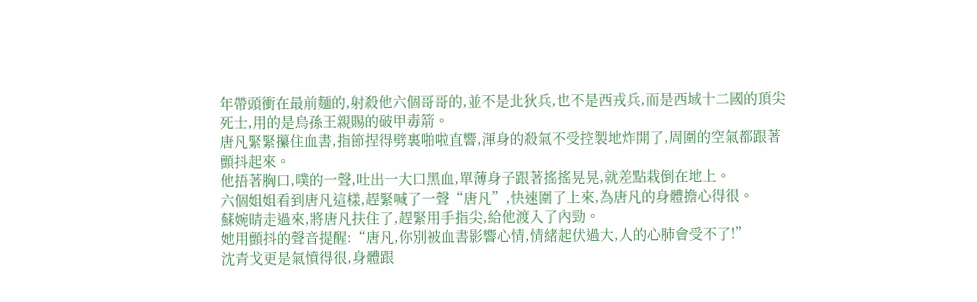年帶頭衝在最前麵的,射殺他六個哥哥的,並不是北狄兵,也不是西戎兵,而是西域十二國的頂尖死士,用的是烏孫王親賜的破甲毒箭。
唐凡緊緊攥住血書,指節捏得劈裏啪啦直響,渾身的殺氣不受控製地炸開了,周圍的空氣都跟著顫抖起來。
他捂著胸口,噗的一聲,吐出一大口黑血,單薄身子跟著搖搖晃晃,就差點栽倒在地上。
六個姐姐看到唐凡這樣,趕緊喊了一聲“唐凡”,快速圍了上來,為唐凡的身體擔心得很。
蘇婉晴走過來,將唐凡扶住了,趕緊用手指尖,給他渡入了內勁。
她用顫抖的聲音提醒:“唐凡,你別被血書影響心情,情緒起伏過大,人的心肺會受不了!”
沈青戈更是氣憤得很,身體跟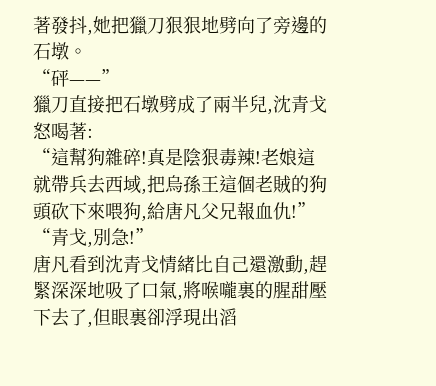著發抖,她把獵刀狠狠地劈向了旁邊的石墩。
“砰——”
獵刀直接把石墩劈成了兩半兒,沈青戈怒喝著:
“這幫狗雜碎!真是陰狠毒辣!老娘這就帶兵去西域,把烏孫王這個老賊的狗頭砍下來喂狗,給唐凡父兄報血仇!”
“青戈,別急!”
唐凡看到沈青戈情緒比自己還激動,趕緊深深地吸了口氣,將喉嚨裏的腥甜壓下去了,但眼裏卻浮現出滔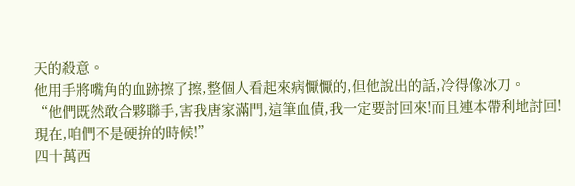天的殺意。
他用手將嘴角的血跡擦了擦,整個人看起來病懨懨的,但他說出的話,冷得像冰刀。
“他們既然敢合夥聯手,害我唐家滿門,這筆血債,我一定要討回來!而且連本帶利地討回!現在,咱們不是硬拚的時候!”
四十萬西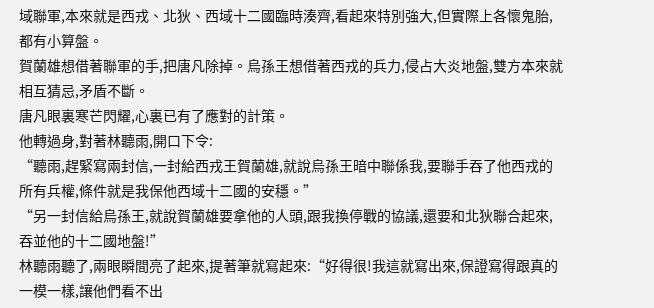域聯軍,本來就是西戎、北狄、西域十二國臨時湊齊,看起來特別強大,但實際上各懷鬼胎,都有小算盤。
賀蘭雄想借著聯軍的手,把唐凡除掉。烏孫王想借著西戎的兵力,侵占大炎地盤,雙方本來就相互猜忌,矛盾不斷。
唐凡眼裏寒芒閃耀,心裏已有了應對的計策。
他轉過身,對著林聽雨,開口下令:
“聽雨,趕緊寫兩封信,一封給西戎王賀蘭雄,就說烏孫王暗中聯係我,要聯手吞了他西戎的所有兵權,條件就是我保他西域十二國的安穩。”
“另一封信給烏孫王,就說賀蘭雄要拿他的人頭,跟我換停戰的協議,還要和北狄聯合起來,吞並他的十二國地盤!”
林聽雨聽了,兩眼瞬間亮了起來,提著筆就寫起來:“好得很!我這就寫出來,保證寫得跟真的一模一樣,讓他們看不出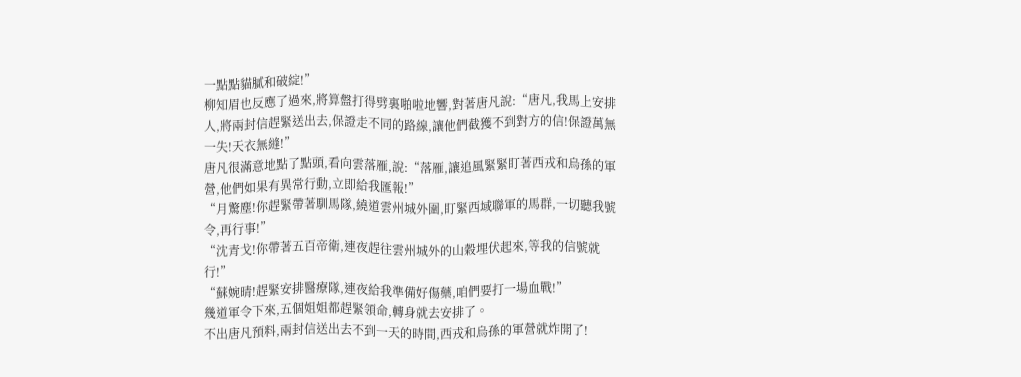一點點貓膩和破綻!”
柳知眉也反應了過來,將算盤打得劈裏啪啦地響,對著唐凡說:“唐凡,我馬上安排人,將兩封信趕緊送出去,保證走不同的路線,讓他們截獲不到對方的信!保證萬無一失!天衣無縫!”
唐凡很滿意地點了點頭,看向雲落雁,說:“落雁,讓追風緊緊盯著西戎和烏孫的軍營,他們如果有異常行動,立即給我匯報!”
“月驚塵!你趕緊帶著馴馬隊,繞道雲州城外圍,盯緊西域聯軍的馬群,一切聽我號令,再行事!”
“沈青戈!你帶著五百帝衛,連夜趕往雲州城外的山穀埋伏起來,等我的信號就行!”
“蘇婉晴!趕緊安排醫療隊,連夜給我準備好傷藥,咱們要打一場血戰!”
幾道軍令下來,五個姐姐都趕緊領命,轉身就去安排了。
不出唐凡預料,兩封信送出去不到一天的時間,西戎和烏孫的軍營就炸開了!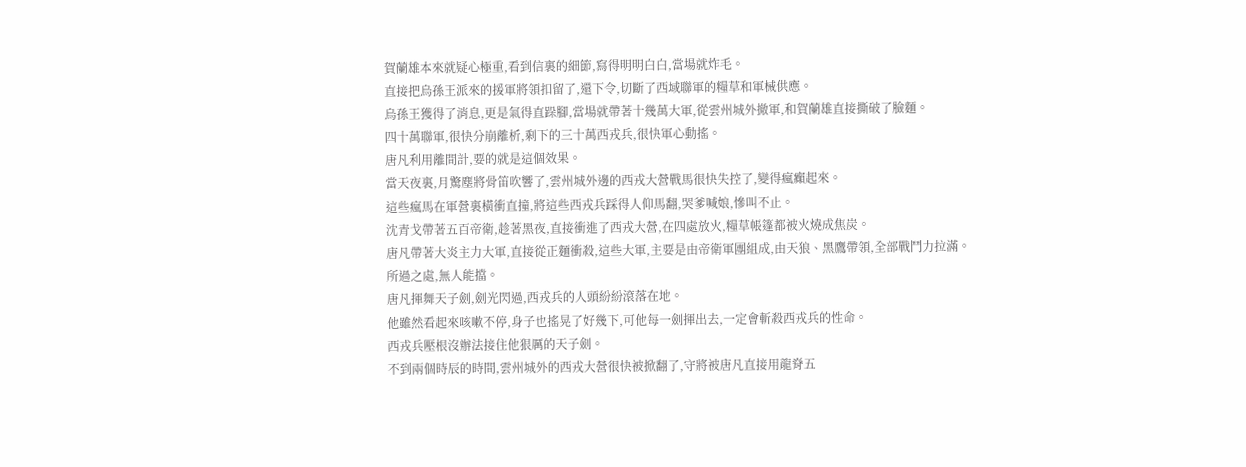賀蘭雄本來就疑心極重,看到信裏的細節,寫得明明白白,當場就炸毛。
直接把烏孫王派來的援軍將領扣留了,還下令,切斷了西域聯軍的糧草和軍械供應。
烏孫王獲得了消息,更是氣得直跺腳,當場就帶著十幾萬大軍,從雲州城外撤軍,和賀蘭雄直接撕破了臉麵。
四十萬聯軍,很快分崩離析,剩下的三十萬西戎兵,很快軍心動搖。
唐凡利用離間計,要的就是這個效果。
當天夜裏,月驚塵將骨笛吹響了,雲州城外邊的西戎大營戰馬很快失控了,變得瘋癲起來。
這些瘋馬在軍營裏橫衝直撞,將這些西戎兵踩得人仰馬翻,哭爹喊娘,慘叫不止。
沈青戈帶著五百帝衛,趁著黑夜,直接衝進了西戎大營,在四處放火,糧草帳篷都被火燒成焦炭。
唐凡帶著大炎主力大軍,直接從正麵衝殺,這些大軍,主要是由帝衛軍團組成,由天狼、黑鷹帶領,全部戰鬥力拉滿。
所過之處,無人能擋。
唐凡揮舞天子劍,劍光閃過,西戎兵的人頭紛紛滾落在地。
他雖然看起來咳嗽不停,身子也搖晃了好幾下,可他每一劍揮出去,一定會斬殺西戎兵的性命。
西戎兵壓根沒辦法接住他狠厲的天子劍。
不到兩個時辰的時間,雲州城外的西戎大營很快被掀翻了,守將被唐凡直接用龍脊五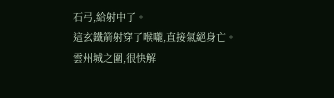石弓,給射中了。
這玄鐵箭射穿了喉嚨,直接氣絕身亡。
雲州城之圍,很快解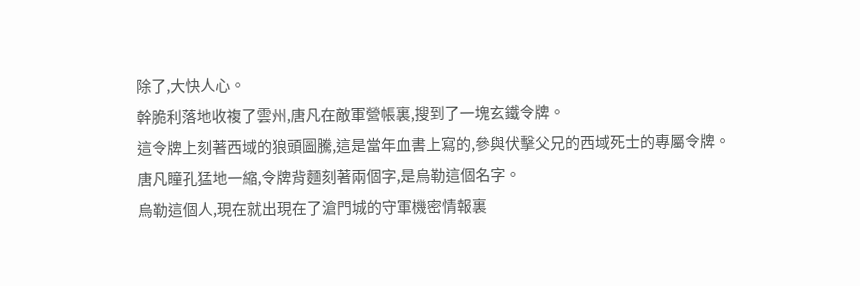除了,大快人心。
幹脆利落地收複了雲州,唐凡在敵軍營帳裏,搜到了一塊玄鐵令牌。
這令牌上刻著西域的狼頭圖騰,這是當年血書上寫的,參與伏擊父兄的西域死士的專屬令牌。
唐凡瞳孔猛地一縮,令牌背麵刻著兩個字,是烏勒這個名字。
烏勒這個人,現在就出現在了滄門城的守軍機密情報裏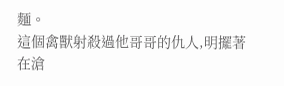麵。
這個禽獸射殺過他哥哥的仇人,明擺著在滄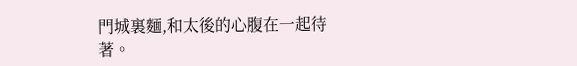門城裏麵,和太後的心腹在一起待著。